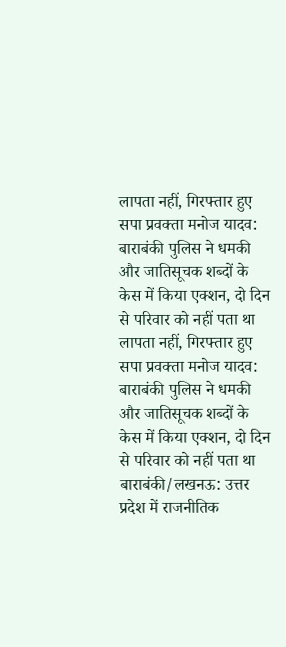लापता नहीं, गिरफ्तार हुए सपा प्रवक्ता मनोज यादव: बाराबंकी पुलिस ने धमकी और जातिसूचक शब्दों के केस में किया एक्शन, दो दिन से परिवार को नहीं पता था
लापता नहीं, गिरफ्तार हुए सपा प्रवक्ता मनोज यादव: बाराबंकी पुलिस ने धमकी और जातिसूचक शब्दों के केस में किया एक्शन, दो दिन से परिवार को नहीं पता था
बाराबंकी/लखनऊ: उत्तर प्रदेश में राजनीतिक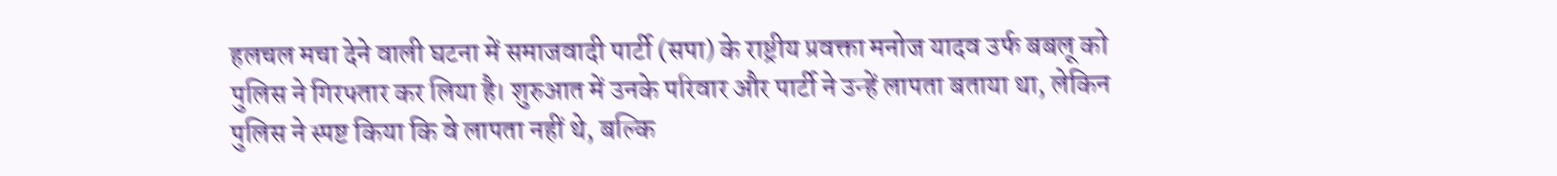हलचल मचा देने वाली घटना में समाजवादी पार्टी (सपा) के राष्ट्रीय प्रवक्ता मनोज यादव उर्फ बबलू को पुलिस ने गिरफ्तार कर लिया है। शुरुआत में उनके परिवार और पार्टी ने उन्हें लापता बताया था, लेकिन पुलिस ने स्पष्ट किया कि वे लापता नहीं थे, बल्कि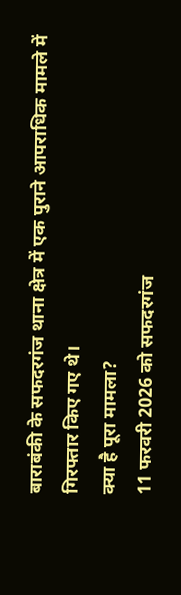बाराबंकी के सफदरगंज थाना क्षेत्र में एक पुराने आपराधिक मामले में गिरफ्तार किए गए थे।
क्या है पूरा मामला?
11 फरवरी 2026 को सफदरगंज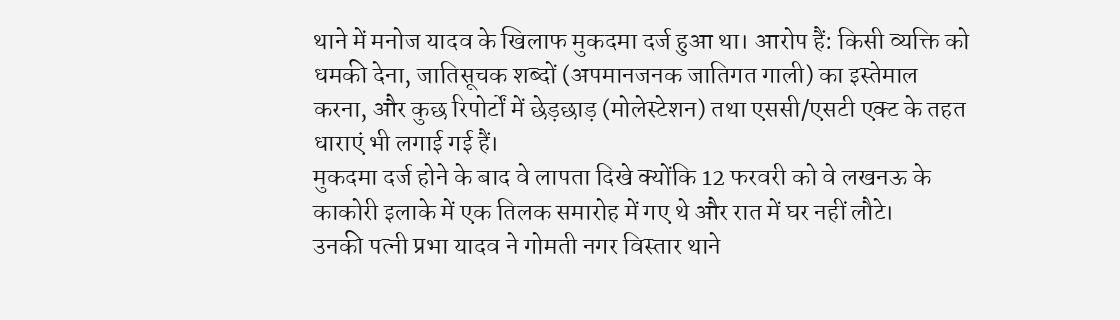थाने में मनोज यादव के खिलाफ मुकदमा दर्ज हुआ था। आरोप हैं: किसी व्यक्ति को धमकी देना, जातिसूचक शब्दों (अपमानजनक जातिगत गाली) का इस्तेमाल करना, और कुछ रिपोर्टों में छेड़छाड़ (मोलेस्टेशन) तथा एससी/एसटी एक्ट के तहत धाराएं भी लगाई गई हैं।
मुकदमा दर्ज होने के बाद वे लापता दिखे क्योंकि 12 फरवरी को वे लखनऊ के काकोरी इलाके में एक तिलक समारोह में गए थे और रात में घर नहीं लौटे।
उनकी पत्नी प्रभा यादव ने गोमती नगर विस्तार थाने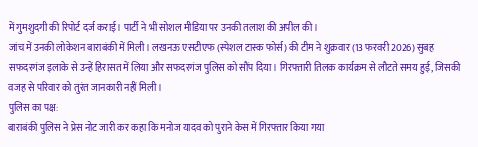में गुमशुदगी की रिपोर्ट दर्ज कराई। पार्टी ने भी सोशल मीडिया पर उनकी तलाश की अपील की।
जांच में उनकी लोकेशन बाराबंकी में मिली। लखनऊ एसटीएफ (स्पेशल टास्क फोर्स) की टीम ने शुक्रवार (13 फरवरी 2026) सुबह सफदरगंज इलाके से उन्हें हिरासत में लिया और सफदरगंज पुलिस को सौंप दिया। गिरफ्तारी तिलक कार्यक्रम से लौटते समय हुई, जिसकी वजह से परिवार को तुरंत जानकारी नहीं मिली।
पुलिस का पक्ष:
बाराबंकी पुलिस ने प्रेस नोट जारी कर कहा कि मनोज यादव को पुराने केस में गिरफ्तार किया गया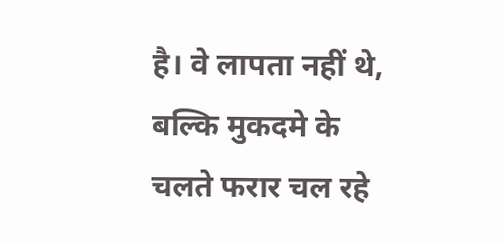है। वे लापता नहीं थे, बल्कि मुकदमे के चलते फरार चल रहे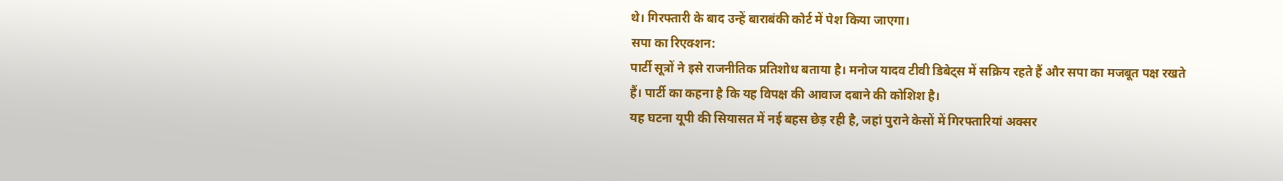थे। गिरफ्तारी के बाद उन्हें बाराबंकी कोर्ट में पेश किया जाएगा।
सपा का रिएक्शन:
पार्टी सूत्रों ने इसे राजनीतिक प्रतिशोध बताया है। मनोज यादव टीवी डिबेट्स में सक्रिय रहते हैं और सपा का मजबूत पक्ष रखते हैं। पार्टी का कहना है कि यह विपक्ष की आवाज दबाने की कोशिश है।
यह घटना यूपी की सियासत में नई बहस छेड़ रही है, जहां पुराने केसों में गिरफ्तारियां अक्सर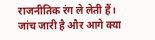राजनीतिक रंग ले लेती हैं। जांच जारी है और आगे क्या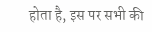होता है, इस पर सभी की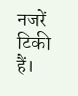नजरें टिकी हैं।